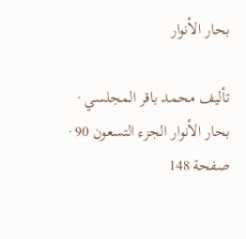بحار الأنوار

تأليف محمد باقر المجلسي · بحار الأنوار الجزء التسعون 90 · صفحة 148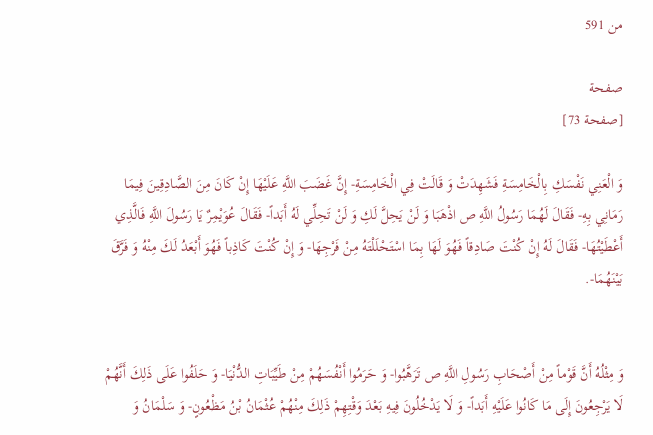من 591

صفحة
[صفحة 73]

وَ الْعَنِي نَفْسَكِ بِالْخَامِسَةِ فَشَهِدَتْ وَ قَالَتْ فِي الْخَامِسَةِ- إِنَّ غَضَبَ اللَّهِ عَلَيْهَا إِنْ كَانَ مِنَ الصَّادِقِينَ فِيمَا رَمَانِي بِهِ- فَقَالَ لَهُمَا رَسُولُ اللَّهِ ص اذْهَبَا وَ لَنْ يَحِلَّ لَكِ وَ لَنْ تَحِلِّي لَهُ أَبَداً- فَقَالَ عُوَيْمِرٌ يَا رَسُولَ اللَّهِ فَالَّذِي أَعْطَيْتُهَا- فَقَالَ لَهُ إِنْ كُنْتَ صَادِقاً فَهُوَ لَهَا بِمَا اسْتَحْلَلْتَهُ مِنْ فَرْجِهَا- وَ إِنْ كُنْتَ كَاذِباً فَهُوَ أَبْعَدُ لَكَ مِنْهُ وَ فَرَّقَ بَيْنَهُمَا-.


وَ مِثْلُهُ أَنَّ قَوْماً مِنْ أَصْحَابِ رَسُولِ اللَّهِ ص تَرَهَّبُوا- وَ حَرَمُوا أَنْفُسَهُمْ مِنْ طَيِّبَاتِ الدُّنْيَا- وَ حَلَفُوا عَلَى ذَلِكَ أَنَّهُمْ لَا يَرْجِعُونَ إِلَى مَا كَانُوا عَلَيْهِ أَبَداً- وَ لَا يَدْخُلُونَ فِيهِ بَعْدَ وَقْتِهِمْ ذَلِكَ مِنْهُمْ عُثْمَانُ بْنُ مَظْعُونٍ- وَ سَلْمَانُ وَ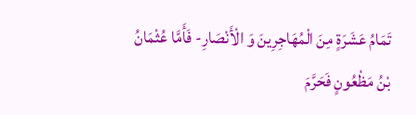تَمَامُ عَشَرَةٍ مِنَ الْمُهَاجِرِينَ وَ الْأَنْصَارِ- فَأَمَّا عُثْمَانُ بْنُ مَظْعُونٍ فَحَرَّمَ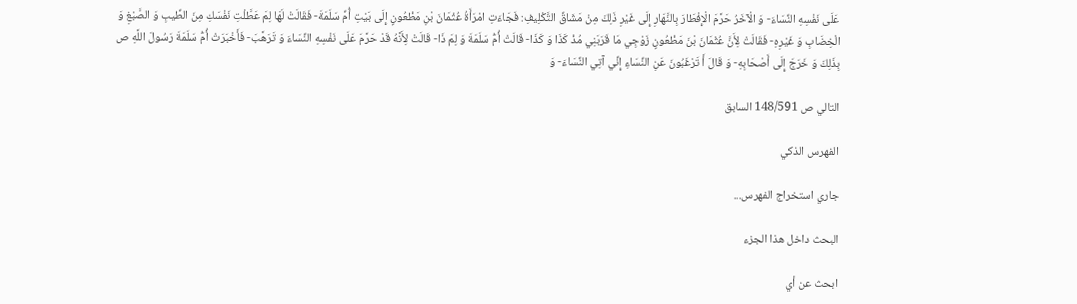عَلَى نَفْسِهِ النِّسَاءَ- وَ الْآخَرُ حَرَّمَ الْإِفْطَارَ بِالنَّهَارِ إِلَى غَيْرِ ذَلِكَ مِنْ مَشَاقِّ التَّكْلِيفِ: فَجَاءَتِ امْرَأَةُ عُثْمَانَ بْنِ مَظْعُونٍ إِلَى بَيْتِ أُمِّ سَلَمَةَ- فَقَالَتْ لَهَا لِمَ عَطَّلْتِ نَفْسَكِ مِنَ الطِّيبِ وَ الصَّبْغِ وَ الْخِضَابِ وَ غَيْرِهِ- فَقَالَتْ لِأَنَّ عُثْمَانَ بْنَ مَظْعُونٍ زَوْجِي مَا قَرَبَنِي مُذْ كَذَا وَ كَذَا- قَالَتْ أُمُّ سَلَمَةَ وَ لِمَ ذَا- قَالَتْ لِأَنَّهُ قَدْ حَرَّمَ عَلَى نَفْسِهِ النِّسَاءَ وَ تَرَهَّبَ- فَأَخْبَرَتْ أُمُّ سَلَمَةَ رَسُولَ اللَّهِ ص بِذَلِكَ وَ خَرَجَ إِلَى أَصْحَابِهِ- وَ قَالَ أَ تَرْغَبُونَ عَنِ النِّسَاءِ إِنِّي آتِي النِّسَاءَ- وَ

التالي ص 148/591 السابق

الفهرس الذكي

جاري استخراج الفهرس...

البحث داخل هذا الجزء

ابحث عن أي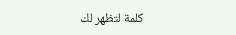كلمة لتظهر لك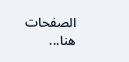الصفحات هنا...